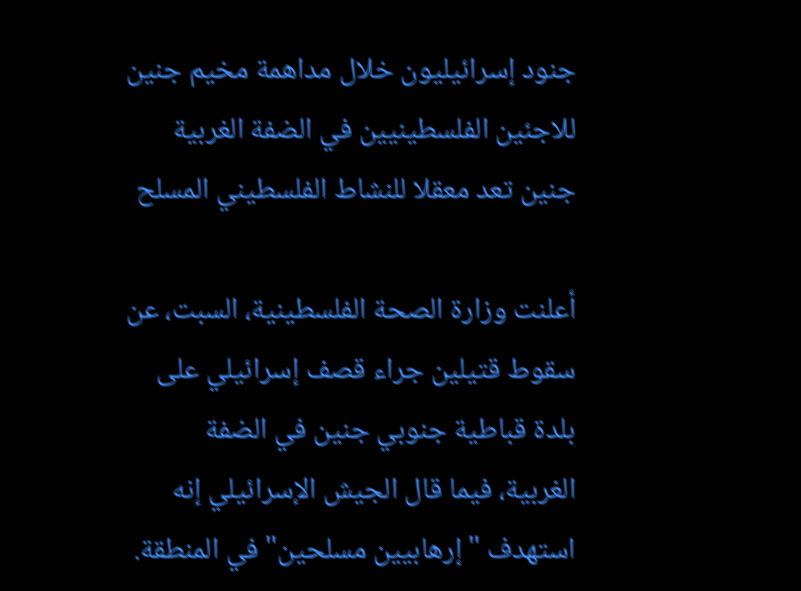جنود إسرائيليون خلال مداهمة مخيم جنين للاجئين الفلسطينيين في الضفة الغربية
جنين تعد معقلا للنشاط الفلسطيني المسلح

أعلنت وزارة الصحة الفلسطينية، السبت، عن سقوط قتيلين جراء قصف إسرائيلي على بلدة قباطية جنوبي جنين في الضفة الغربية، فيما قال الجيش الإسرائيلي إنه استهدف "إرهابيين مسلحين" في المنطقة.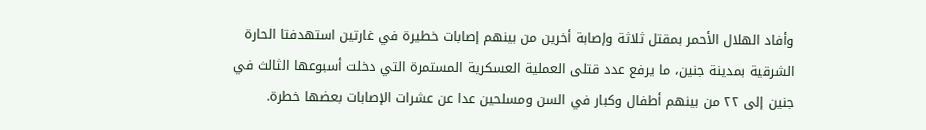وأفاد الهلال الأحمر بمقتل ثلاثة وإصابة أخرين من بينهم إصابات خطيرة في غارتين استهدفتا الحارة الشرقية بمدينة جنين، ما يرفع عدد قتلى العملية العسكرية المستمرة التي دخلت أسبوعها الثالث في جنين إلى ٢٢ من بينهم أطفال وكبار في السن ومسلحين عدا عن عشرات الإصابات بعضها خطرة.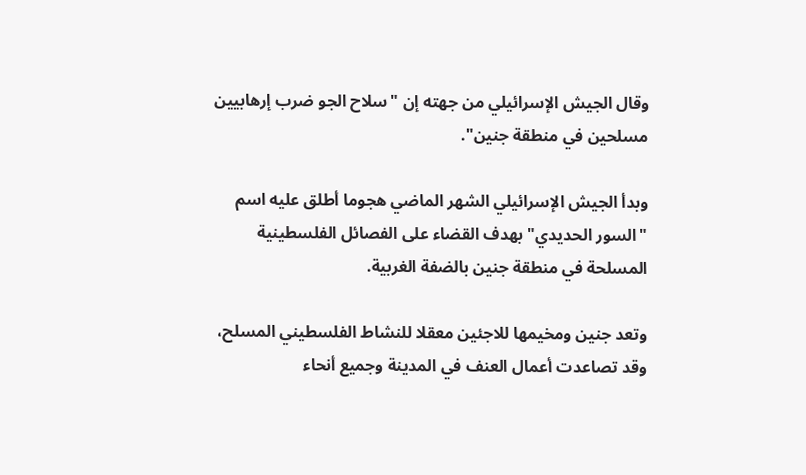وقال الجيش الإسرائيلي من جهته إن "سلاح الجو ضرب إرهابيين مسلحين في منطقة جنين".

وبدأ الجيش الإسرائيلي الشهر الماضي هجوما أطلق عليه اسم "السور الحديدي" بهدف القضاء على الفصائل الفلسطينية المسلحة في منطقة جنين بالضفة الغربية.

وتعد جنين ومخيمها للاجئين معقلا للنشاط الفلسطيني المسلح، وقد تصاعدت أعمال العنف في المدينة وجميع أنحاء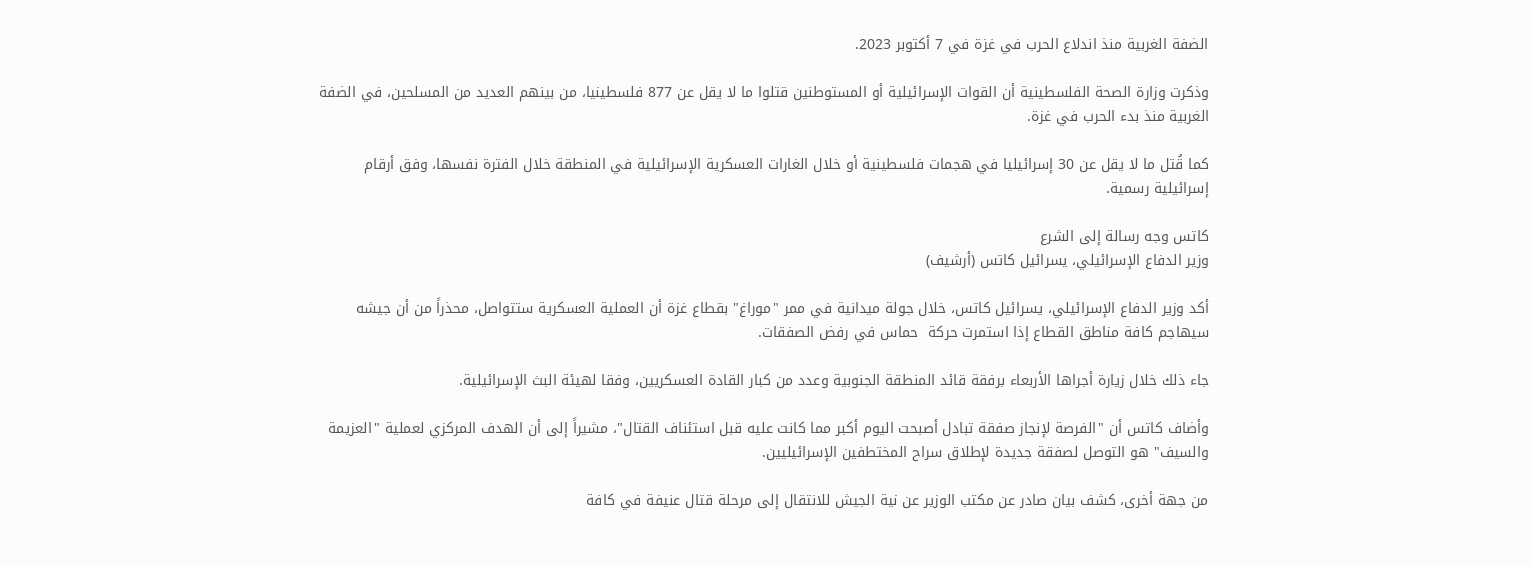الضفة الغربية منذ اندلاع الحرب في غزة في 7 أكتوبر 2023.

وذكرت وزارة الصحة الفلسطينية أن القوات الإسرائيلية أو المستوطنين قتلوا ما لا يقل عن 877 فلسطينيا، من بينهم العديد من المسلحين، في الضفة الغربية منذ بدء الحرب في غزة.

كما قُتل ما لا يقل عن 30 إسرائيليا في هجمات فلسطينية أو خلال الغارات العسكرية الإسرائيلية في المنطقة خلال الفترة نفسها، وفق أرقام إسرائيلية رسمية.

كاتس وجه رسالة إلى الشرع
وزير الدفاع الإسرائيلي، يسرائيل كاتس (أرشيف)

أكد وزير الدفاع الإسرائيلي، يسرائيل كاتس، خلال جولة ميدانية في ممر "موراغ" بقطاع غزة أن العملية العسكرية ستتواصل، محذراً من أن جيشه سيهاجم كافة مناطق القطاع إذا استمرت حركة  حماس في رفض الصفقات.

جاء ذلك خلال زيارة أجراها الأربعاء برفقة قائد المنطقة الجنوبية وعدد من كبار القادة العسكريين، وفقا لهيئة البث الإسرائيلية.

وأضاف كاتس أن "الفرصة لإنجاز صفقة تبادل أصبحت اليوم أكبر مما كانت عليه قبل استئناف القتال"، مشيراً إلى أن الهدف المركزي لعملية "العزيمة والسيف" هو التوصل لصفقة جديدة لإطلاق سراح المختطفين الإسرائيليين.

من جهة أخرى، كشف بيان صادر عن مكتب الوزير عن نية الجيش للانتقال إلى مرحلة قتال عنيفة في كافة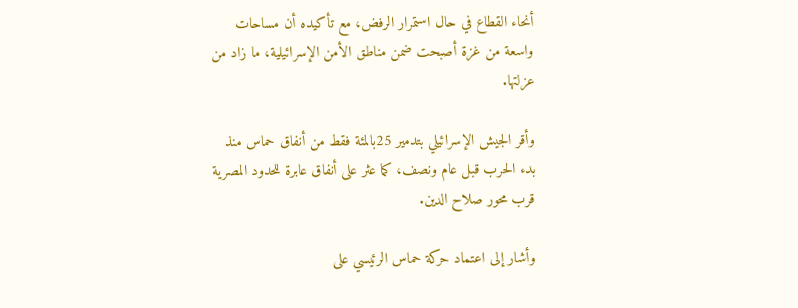أنحاء القطاع في حال استمرار الرفض، مع تأكيده أن مساحات واسعة من غزة أصبحت ضمن مناطق الأمن الإسرائيلية، ما زاد من عزلتها.

وأقر الجيش الإسرائيلي بتدمير 25بالمئة فقط من أنفاق حماس منذ بدء الحرب قبل عام ونصف، كما عثر على أنفاق عابرة للحدود المصرية قرب محور صلاح الدين.

وأشار إلى اعتماد حركة حماس الرئيسي على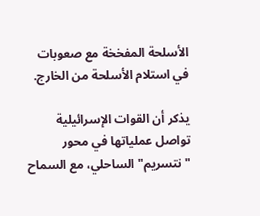الأسلحة المفخخة مع صعوبات في استلام الأسلحة من الخارج.

يذكر أن القوات الإسرائيلية تواصل عملياتها في محور "نتسريم" الساحلي، مع السماح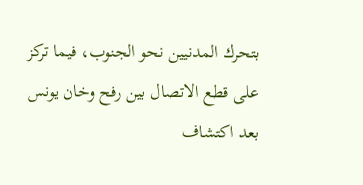بتحرك المدنيين نحو الجنوب، فيما تركز على قطع الاتصال بين رفح وخان يونس بعد اكتشاف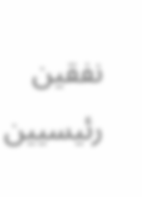نفقين رئيسيين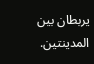يربطان بين المدينتين.